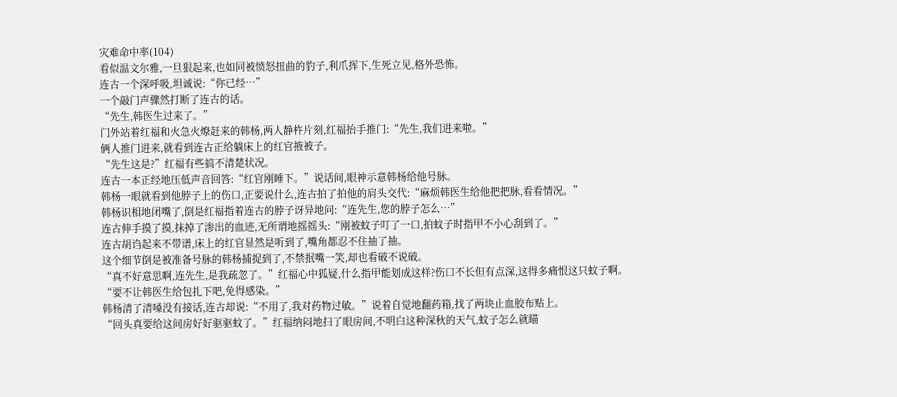灾难命中率(104)
看似温文尔雅,一旦狠起来,也如同被愤怒扭曲的豹子,利爪挥下,生死立见,格外恐怖。
连古一个深呼吸,坦诚说:“你已经…”
一个敲门声骤然打断了连古的话。
“先生,韩医生过来了。”
门外站着红福和火急火燎赶来的韩杨,两人静杵片刻,红福抬手推门:“先生,我们进来啦。”
俩人推门进来,就看到连古正给躺床上的红官掖被子。
“先生这是?”红福有些搞不清楚状况。
连古一本正经地压低声音回答:“红官刚睡下。”说话间,眼神示意韩杨给他号脉。
韩杨一眼就看到他脖子上的伤口,正要说什么,连古拍了拍他的肩头交代:“麻烦韩医生给他把把脉,看看情况。”
韩杨识相地闭嘴了,倒是红福指着连古的脖子讶异地问:“连先生,您的脖子怎么…”
连古伸手摸了摸,抹掉了渗出的血迹,无所谓地摇摇头:“刚被蚊子叮了一口,拍蚊子时指甲不小心刮到了。”
连古胡诌起来不带谱,床上的红官显然是听到了,嘴角都忍不住抽了抽。
这个细节倒是被准备号脉的韩杨捕捉到了,不禁抿嘴一笑,却也看破不说破。
“真不好意思啊,连先生,是我疏忽了。”红福心中狐疑,什么指甲能划成这样?伤口不长但有点深,这得多痛恨这只蚊子啊。
“要不让韩医生给包扎下吧,免得感染。”
韩杨清了清嗓没有接话,连古却说:“不用了,我对药物过敏。”说着自觉地翻药箱,找了两块止血胶布贴上。
“回头真要给这间房好好驱驱蚊了。”红福纳闷地扫了眼房间,不明白这种深秋的天气,蚊子怎么就瞄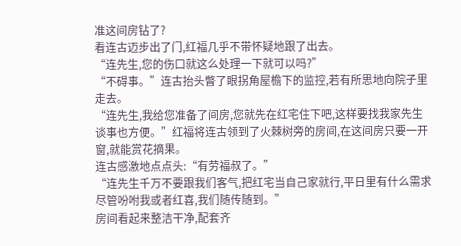准这间房钻了?
看连古迈步出了门,红福几乎不带怀疑地跟了出去。
“连先生,您的伤口就这么处理一下就可以吗?”
“不碍事。”连古抬头瞥了眼拐角屋檐下的监控,若有所思地向院子里走去。
“连先生,我给您准备了间房,您就先在红宅住下吧,这样要找我家先生谈事也方便。”红福将连古领到了火棘树旁的房间,在这间房只要一开窗,就能赏花摘果。
连古感激地点点头:“有劳福叔了。”
“连先生千万不要跟我们客气,把红宅当自己家就行,平日里有什么需求尽管吩咐我或者红喜,我们随传随到。”
房间看起来整洁干净,配套齐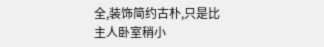全,装饰简约古朴,只是比主人卧室稍小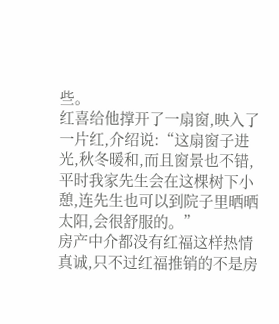些。
红喜给他撑开了一扇窗,映入了一片红,介绍说:“这扇窗子进光,秋冬暖和,而且窗景也不错,平时我家先生会在这棵树下小憩,连先生也可以到院子里晒晒太阳,会很舒服的。”
房产中介都没有红福这样热情真诚,只不过红福推销的不是房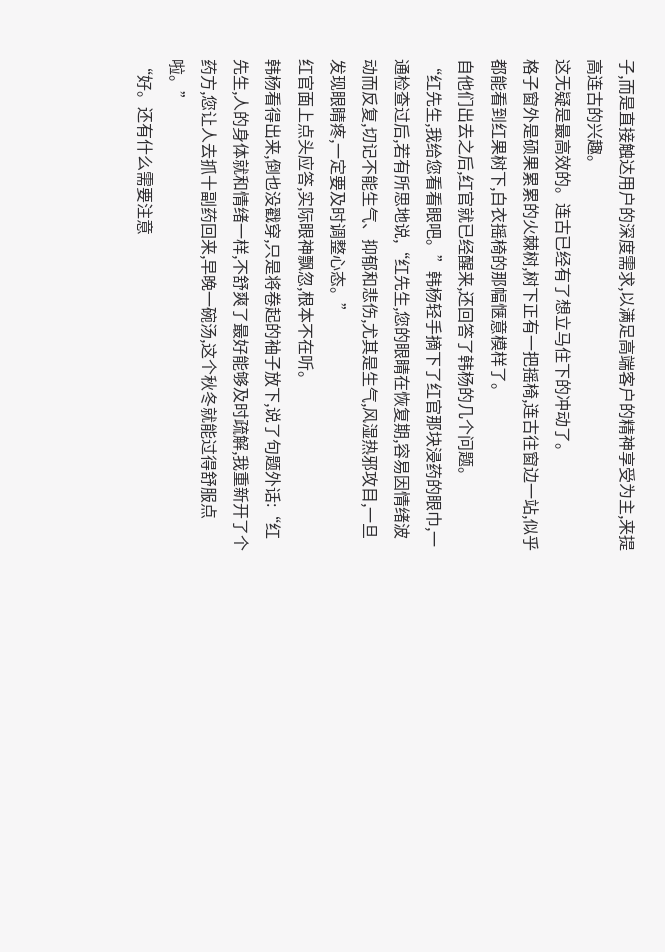子,而是直接触达用户的深度需求,以满足高端客户的精神享受为主,来提高连古的兴趣。
这无疑是最高效的。连古已经有了想立马住下的冲动了。
格子窗外是硕果累累的火棘树,树下正有一把摇椅,连古往窗边一站,似乎都能看到红果树下,白衣摇椅的那幅惬意模样了。
自他们出去之后,红官就已经醒来,还回答了韩杨的几个问题。
“红先生,我给您看看眼吧。”韩杨轻手摘下了红官那块浸药的眼巾,一通检查过后,若有所思地说,“红先生,您的眼睛在恢复期,容易因情绪波动而反复,切记不能生气、抑郁和悲伤,尤其是生气,风湿热邪攻目,一旦发现眼睛疼,一定要及时调整心态。”
红官面上点头应答,实际眼神飘忽,根本不在听。
韩杨看得出来,倒也没戳穿,只是将卷起的袖子放下,说了句题外话:“红先生,人的身体就和情绪一样,不舒爽了最好能够及时疏解,我重新开了个药方,您让人去抓十副药回来,早晚一碗汤,这个秋冬就能过得舒服点啦。”
“好。还有什么需要注意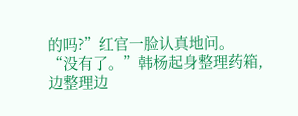的吗?”红官一脸认真地问。
“没有了。”韩杨起身整理药箱,边整理边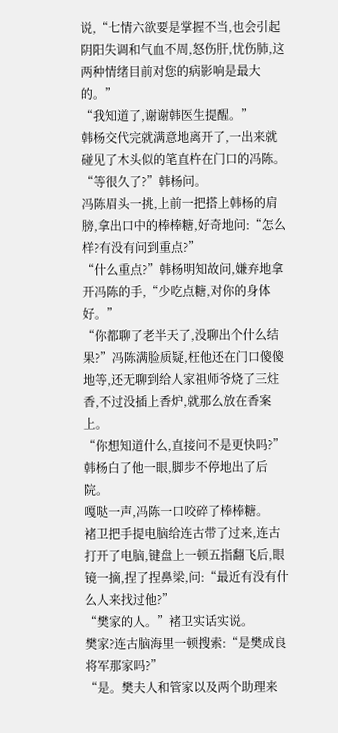说,“七情六欲要是掌握不当,也会引起阴阳失调和气血不周,怒伤肝,忧伤肺,这两种情绪目前对您的病影响是最大的。”
“我知道了,谢谢韩医生提醒。”
韩杨交代完就满意地离开了,一出来就碰见了木头似的笔直杵在门口的冯陈。
“等很久了?”韩杨问。
冯陈眉头一挑,上前一把搭上韩杨的肩膀,拿出口中的棒棒糖,好奇地问:“怎么样?有没有问到重点?”
“什么重点?”韩杨明知故问,嫌弃地拿开冯陈的手,“少吃点糖,对你的身体好。”
“你都聊了老半天了,没聊出个什么结果?”冯陈满脸质疑,枉他还在门口傻傻地等,还无聊到给人家祖师爷烧了三炷香,不过没插上香炉,就那么放在香案上。
“你想知道什么,直接问不是更快吗?”韩杨白了他一眼,脚步不停地出了后院。
嘎哒一声,冯陈一口咬碎了棒棒糖。
褚卫把手提电脑给连古带了过来,连古打开了电脑,键盘上一顿五指翻飞后,眼镜一摘,捏了捏鼻梁,问:“最近有没有什么人来找过他?”
“樊家的人。”褚卫实话实说。
樊家?连古脑海里一顿搜索:“是樊成良将军那家吗?”
“是。樊夫人和管家以及两个助理来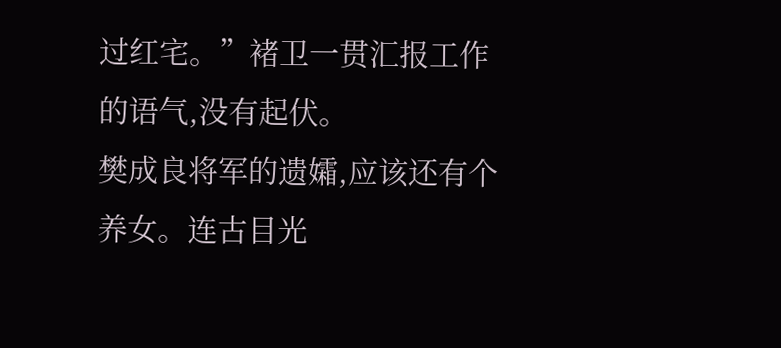过红宅。”褚卫一贯汇报工作的语气,没有起伏。
樊成良将军的遗孀,应该还有个养女。连古目光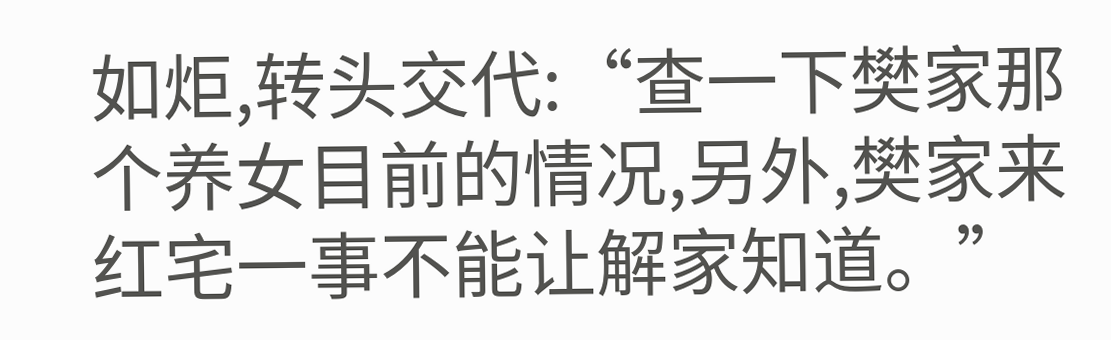如炬,转头交代:“查一下樊家那个养女目前的情况,另外,樊家来红宅一事不能让解家知道。”